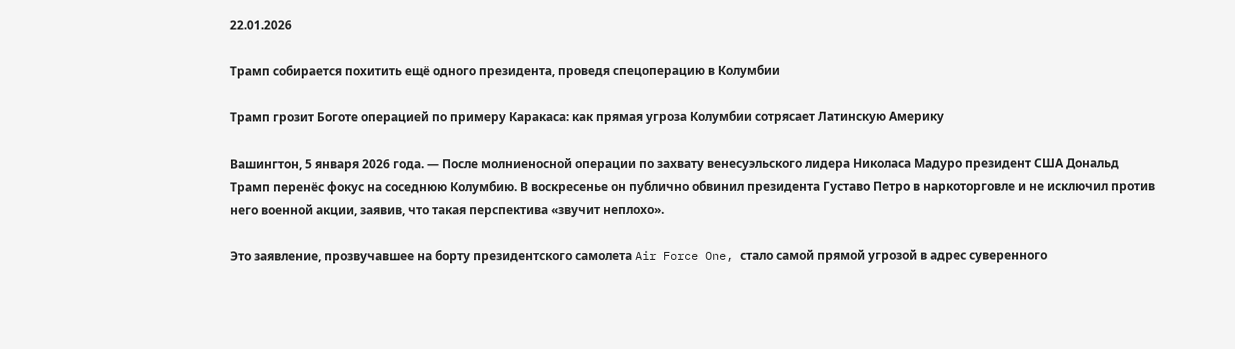22.01.2026

Трамп собирается похитить ещё одного президента, проведя спецоперацию в Колумбии

Трамп грозит Боготе операцией по примеру Каракаса: как прямая угроза Колумбии сотрясает Латинскую Америку

Вашингтон, 5 января 2026 года. — После молниеносной операции по захвату венесуэльского лидера Николаса Мадуро президент США Дональд Трамп перенёс фокус на соседнюю Колумбию. В воскресенье он публично обвинил президента Густаво Петро в наркоторговле и не исключил против него военной акции, заявив, что такая перспектива «звучит неплохо».

Это заявление, прозвучавшее на борту президентского самолета Air Force One, стало самой прямой угрозой в адрес суверенного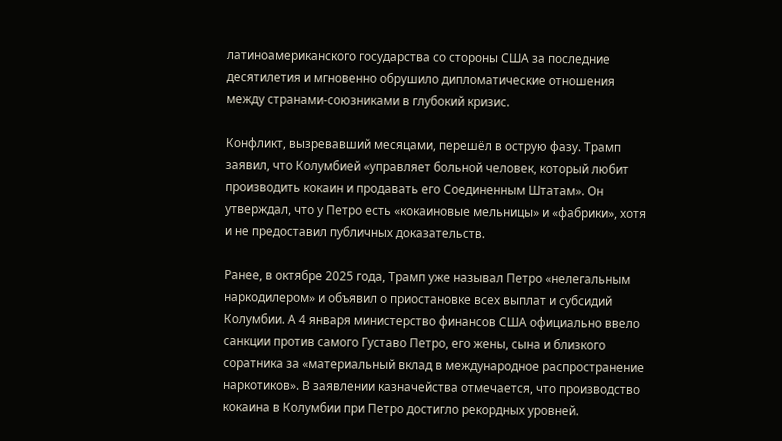латиноамериканского государства со стороны США за последние десятилетия и мгновенно обрушило дипломатические отношения между странами-союзниками в глубокий кризис.

Конфликт, вызревавший месяцами, перешёл в острую фазу. Трамп заявил, что Колумбией «управляет больной человек, который любит производить кокаин и продавать его Соединенным Штатам». Он утверждал, что у Петро есть «кокаиновые мельницы» и «фабрики», хотя и не предоставил публичных доказательств.

Ранее, в октябре 2025 года, Трамп уже называл Петро «нелегальным наркодилером» и объявил о приостановке всех выплат и субсидий Колумбии. А 4 января министерство финансов США официально ввело санкции против самого Густаво Петро, его жены, сына и близкого соратника за «материальный вклад в международное распространение наркотиков». В заявлении казначейства отмечается, что производство кокаина в Колумбии при Петро достигло рекордных уровней.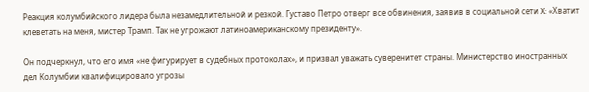Реакция колумбийского лидера была незамедлительной и резкой. Густаво Петро отверг все обвинения, заявив в социальной сети X: «Хватит клеветать на меня, мистер Трамп. Так не угрожают латиноамериканскому президенту».

Он подчеркнул, что его имя «не фигурирует в судебных протоколах», и призвал уважать суверенитет страны. Министерство иностранных дел Колумбии квалифицировало угрозы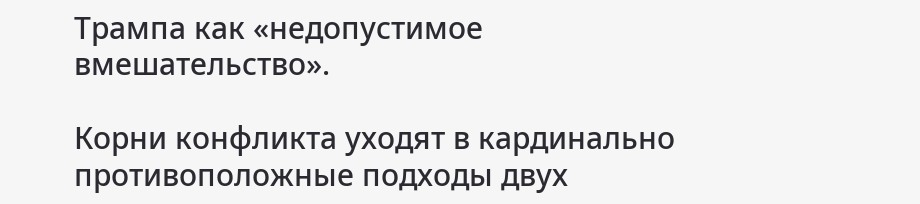Трампа как «недопустимое вмешательство».

Корни конфликта уходят в кардинально противоположные подходы двух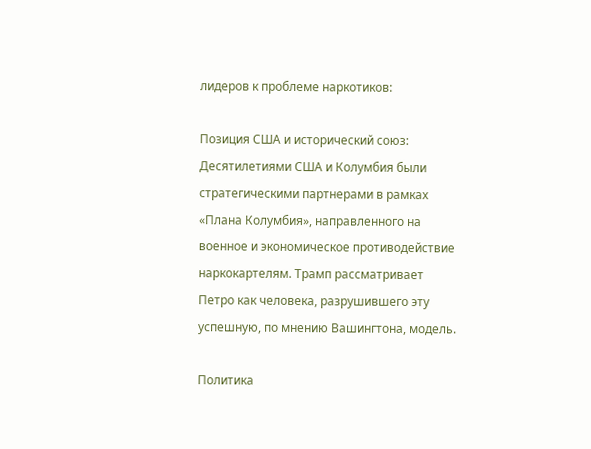лидеров к проблеме наркотиков:

Позиция США и исторический союз: Десятилетиями США и Колумбия были стратегическими партнерами в рамках «Плана Колумбия», направленного на военное и экономическое противодействие наркокартелям. Трамп рассматривает Петро как человека, разрушившего эту успешную, по мнению Вашингтона, модель.

Политика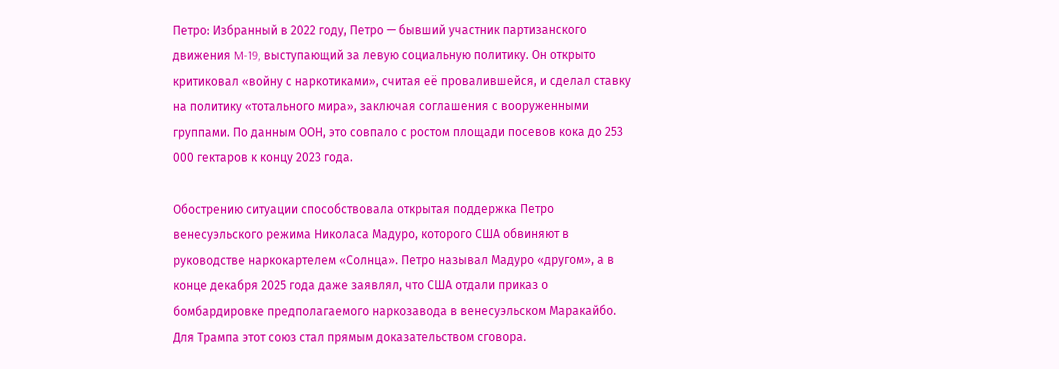Петро: Избранный в 2022 году, Петро — бывший участник партизанского движения M-19, выступающий за левую социальную политику. Он открыто критиковал «войну с наркотиками», считая её провалившейся, и сделал ставку на политику «тотального мира», заключая соглашения с вооруженными группами. По данным ООН, это совпало с ростом площади посевов кока до 253 000 гектаров к концу 2023 года.

Обострению ситуации способствовала открытая поддержка Петро венесуэльского режима Николаса Мадуро, которого США обвиняют в руководстве наркокартелем «Солнца». Петро называл Мадуро «другом», а в конце декабря 2025 года даже заявлял, что США отдали приказ о бомбардировке предполагаемого наркозавода в венесуэльском Маракайбо. Для Трампа этот союз стал прямым доказательством сговора.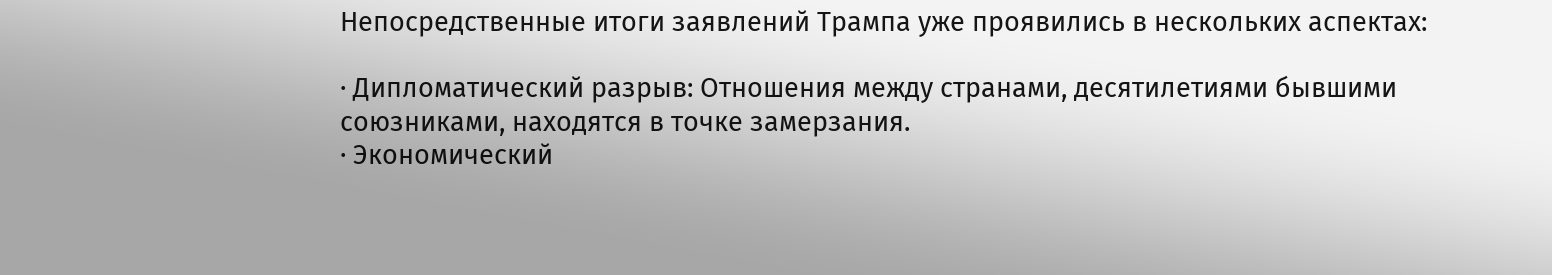Непосредственные итоги заявлений Трампа уже проявились в нескольких аспектах:

· Дипломатический разрыв: Отношения между странами, десятилетиями бывшими союзниками, находятся в точке замерзания.
· Экономический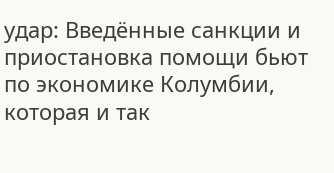удар: Введённые санкции и приостановка помощи бьют по экономике Колумбии, которая и так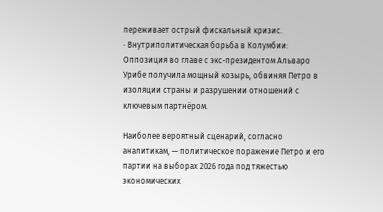переживает острый фискальный кризис.
· Внутриполитическая борьба в Колумбии: Оппозиция во главе с экс-президентом Альваро Урибе получила мощный козырь, обвиняя Петро в изоляции страны и разрушении отношений с ключевым партнёром.

Наиболее вероятный сценарий, согласно аналитикам, — политическое поражение Петро и его партии на выборах 2026 года под тяжестью экономических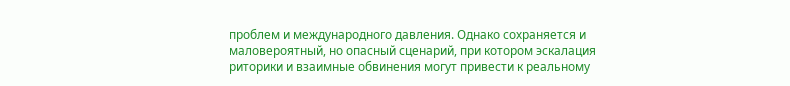проблем и международного давления. Однако сохраняется и маловероятный, но опасный сценарий, при котором эскалация риторики и взаимные обвинения могут привести к реальному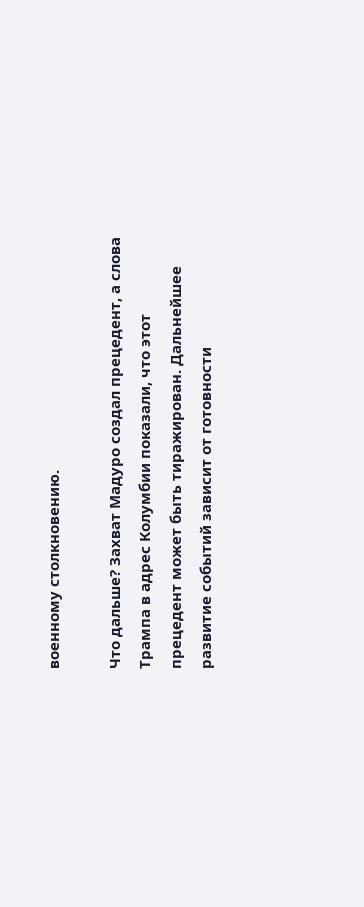военному столкновению.

Что дальше? Захват Мадуро создал прецедент, а слова Трампа в адрес Колумбии показали, что этот прецедент может быть тиражирован. Дальнейшее развитие событий зависит от готовности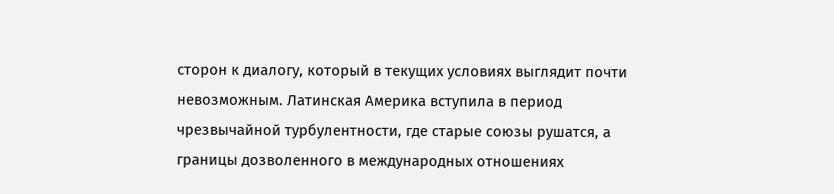сторон к диалогу, который в текущих условиях выглядит почти невозможным. Латинская Америка вступила в период чрезвычайной турбулентности, где старые союзы рушатся, а границы дозволенного в международных отношениях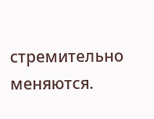стремительно меняются.